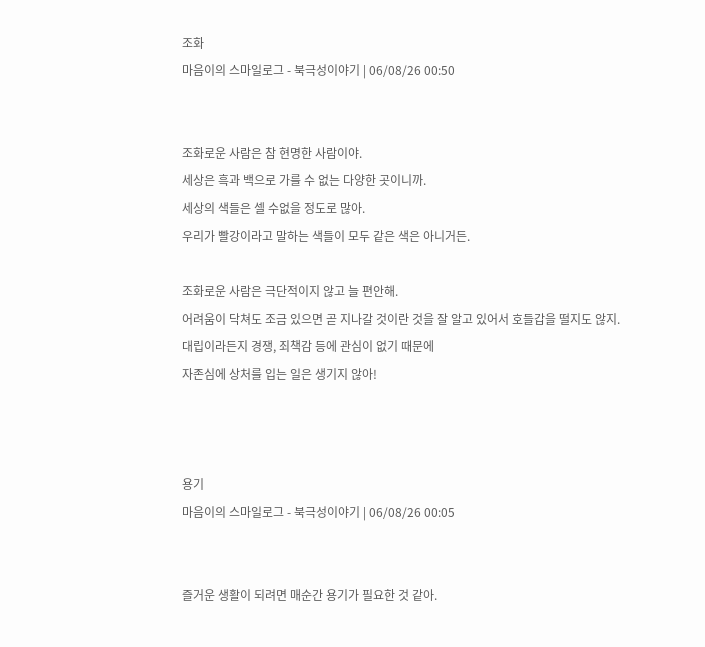조화
마음이의 스마일로그 - 북극성이야기 | 06/08/26 00:50


조화로운 사람은 참 현명한 사람이야.
세상은 흑과 백으로 가를 수 없는 다양한 곳이니까.
세상의 색들은 셀 수없을 정도로 많아.
우리가 빨강이라고 말하는 색들이 모두 같은 색은 아니거든.

조화로운 사람은 극단적이지 않고 늘 편안해.
어려움이 닥쳐도 조금 있으면 곧 지나갈 것이란 것을 잘 알고 있어서 호들갑을 떨지도 않지.
대립이라든지 경쟁, 죄책감 등에 관심이 없기 때문에
자존심에 상처를 입는 일은 생기지 않아!



용기
마음이의 스마일로그 - 북극성이야기 | 06/08/26 00:05


즐거운 생활이 되려면 매순간 용기가 필요한 것 같아.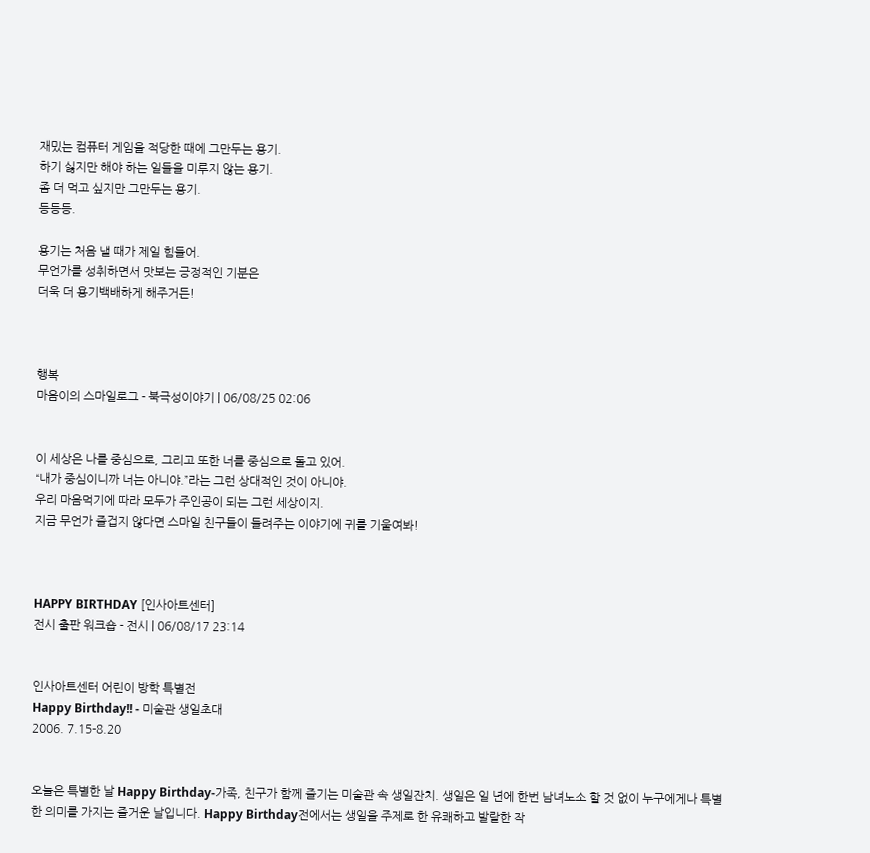재밌는 컴퓨터 게임을 적당한 때에 그만두는 용기.
하기 싫지만 해야 하는 일들을 미루지 않는 용기.
좀 더 먹고 싶지만 그만두는 용기.
등등등.

용기는 처음 낼 때가 제일 힘들어.
무언가를 성취하면서 맛보는 긍정적인 기분은
더욱 더 용기백배하게 해주거든!



행복
마음이의 스마일로그 - 북극성이야기 | 06/08/25 02:06


이 세상은 나를 중심으로, 그리고 또한 너를 중심으로 돌고 있어.
“내가 중심이니까 너는 아니야.”라는 그런 상대적인 것이 아니야.
우리 마음먹기에 따라 모두가 주인공이 되는 그런 세상이지.
지금 무언가 즐겁지 않다면 스마일 친구들이 들려주는 이야기에 귀를 기울여봐!



HAPPY BIRTHDAY [인사아트센터]
전시 출판 워크숍 - 전시 | 06/08/17 23:14


인사아트센터 어린이 방학 특별전
Happy Birthday!! - 미술관 생일초대
2006. 7.15-8.20


오늘은 특별한 날 Happy Birthday-가족, 친구가 함께 즐기는 미술관 속 생일잔치. 생일은 일 년에 한번 남녀노소 할 것 없이 누구에게나 특별한 의미를 가지는 즐거운 날입니다. Happy Birthday전에서는 생일을 주제로 한 유쾌하고 발랄한 작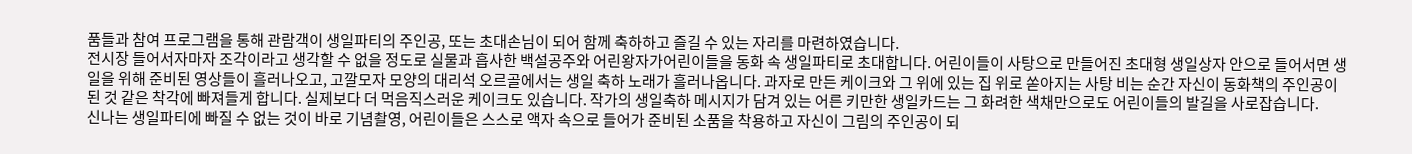품들과 참여 프로그램을 통해 관람객이 생일파티의 주인공, 또는 초대손님이 되어 함께 축하하고 즐길 수 있는 자리를 마련하였습니다.
전시장 들어서자마자 조각이라고 생각할 수 없을 정도로 실물과 흡사한 백설공주와 어린왕자가어린이들을 동화 속 생일파티로 초대합니다. 어린이들이 사탕으로 만들어진 초대형 생일상자 안으로 들어서면 생일을 위해 준비된 영상들이 흘러나오고, 고깔모자 모양의 대리석 오르골에서는 생일 축하 노래가 흘러나옵니다. 과자로 만든 케이크와 그 위에 있는 집 위로 쏟아지는 사탕 비는 순간 자신이 동화책의 주인공이 된 것 같은 착각에 빠져들게 합니다. 실제보다 더 먹음직스러운 케이크도 있습니다. 작가의 생일축하 메시지가 담겨 있는 어른 키만한 생일카드는 그 화려한 색채만으로도 어린이들의 발길을 사로잡습니다.
신나는 생일파티에 빠질 수 없는 것이 바로 기념촬영, 어린이들은 스스로 액자 속으로 들어가 준비된 소품을 착용하고 자신이 그림의 주인공이 되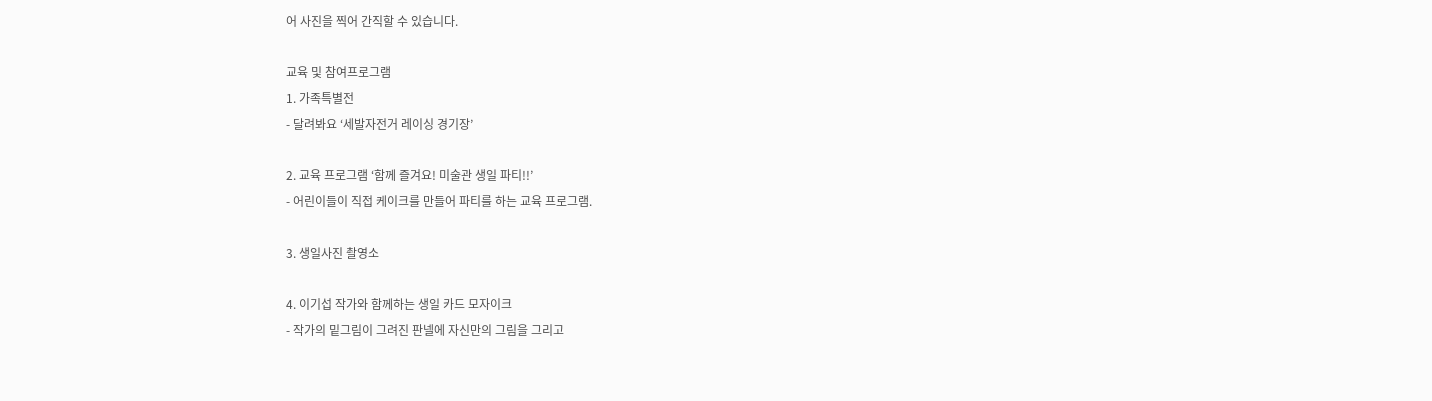어 사진을 찍어 간직할 수 있습니다.

교육 및 참여프로그램
1. 가족특별전
- 달려봐요 ‘세발자전거 레이싱 경기장’

2. 교육 프로그램 ‘함께 즐겨요! 미술관 생일 파티!!’
- 어린이들이 직접 케이크를 만들어 파티를 하는 교육 프로그램.

3. 생일사진 촬영소

4. 이기섭 작가와 함께하는 생일 카드 모자이크
- 작가의 밑그림이 그려진 판넬에 자신만의 그림을 그리고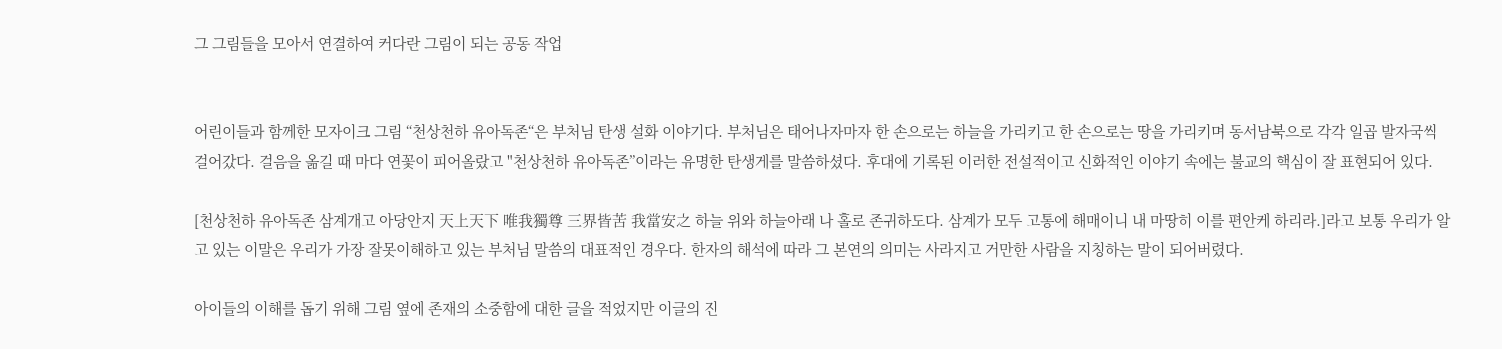그 그림들을 모아서 연결하여 커다란 그림이 되는 공동 작업


어린이들과 함께한 모자이크 그림 “천상천하 유아독존“은 부처님 탄생 설화 이야기다. 부처님은 태어나자마자 한 손으로는 하늘을 가리키고 한 손으로는 땅을 가리키며 동서남북으로 각각 일곱 발자국씩 걸어갔다. 걸음을 옮길 때 마다 연꽃이 피어올랐고 "천상천하 유아독존”이라는 유명한 탄생게를 말씀하셨다. 후대에 기록된 이러한 전설적이고 신화적인 이야기 속에는 불교의 핵심이 잘 표현되어 있다.

[천상천하 유아독존 삼계개고 아당안지 天上天下 唯我獨尊 三界皆苦 我當安之 하늘 위와 하늘아래 나 홀로 존귀하도다. 삼계가 모두 고통에 해매이니 내 마땅히 이를 편안케 하리라.]라고 보통 우리가 알고 있는 이말은 우리가 가장 잘못이해하고 있는 부처님 말씀의 대표적인 경우다. 한자의 해석에 따라 그 본연의 의미는 사라지고 거만한 사람을 지칭하는 말이 되어버렸다.

아이들의 이해를 돕기 위해 그림 옆에 존재의 소중함에 대한 글을 적었지만 이글의 진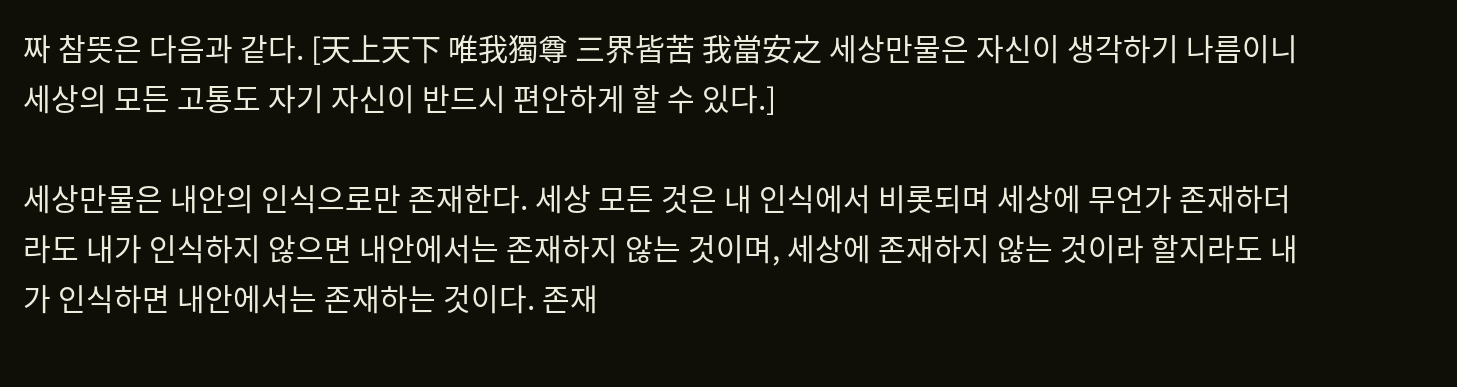짜 참뜻은 다음과 같다. [天上天下 唯我獨尊 三界皆苦 我當安之 세상만물은 자신이 생각하기 나름이니 세상의 모든 고통도 자기 자신이 반드시 편안하게 할 수 있다.]

세상만물은 내안의 인식으로만 존재한다. 세상 모든 것은 내 인식에서 비롯되며 세상에 무언가 존재하더라도 내가 인식하지 않으면 내안에서는 존재하지 않는 것이며, 세상에 존재하지 않는 것이라 할지라도 내가 인식하면 내안에서는 존재하는 것이다. 존재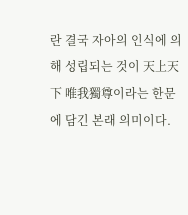란 결국 자아의 인식에 의해 성립되는 것이 天上天下 唯我獨尊이라는 한문에 담긴 본래 의미이다.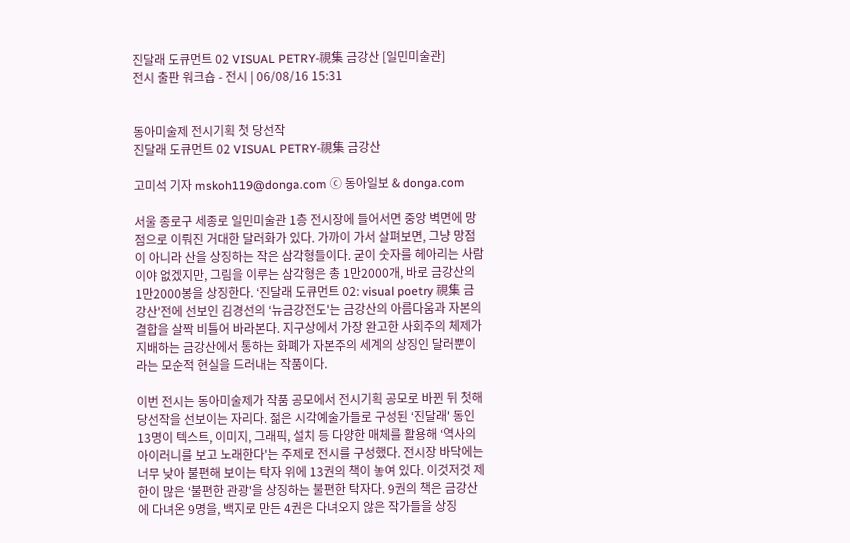진달래 도큐먼트 02 VISUAL PETRY-視集 금강산 [일민미술관]
전시 출판 워크숍 - 전시 | 06/08/16 15:31


동아미술제 전시기획 첫 당선작
진달래 도큐먼트 02 VISUAL PETRY-視集 금강산

고미석 기자 mskoh119@donga.com ⓒ 동아일보 & donga.com

서울 종로구 세종로 일민미술관 1층 전시장에 들어서면 중앙 벽면에 망점으로 이뤄진 거대한 달러화가 있다. 가까이 가서 살펴보면, 그냥 망점이 아니라 산을 상징하는 작은 삼각형들이다. 굳이 숫자를 헤아리는 사람이야 없겠지만, 그림을 이루는 삼각형은 총 1만2000개, 바로 금강산의 1만2000봉을 상징한다. ‘진달래 도큐먼트 02: visual poetry 視集 금강산'전에 선보인 김경선의 ‘뉴금강전도'는 금강산의 아름다움과 자본의 결합을 살짝 비틀어 바라본다. 지구상에서 가장 완고한 사회주의 체제가 지배하는 금강산에서 통하는 화폐가 자본주의 세계의 상징인 달러뿐이라는 모순적 현실을 드러내는 작품이다.

이번 전시는 동아미술제가 작품 공모에서 전시기획 공모로 바뀐 뒤 첫해 당선작을 선보이는 자리다. 젊은 시각예술가들로 구성된 ‘진달래' 동인 13명이 텍스트, 이미지, 그래픽, 설치 등 다양한 매체를 활용해 ‘역사의 아이러니를 보고 노래한다'는 주제로 전시를 구성했다. 전시장 바닥에는 너무 낮아 불편해 보이는 탁자 위에 13권의 책이 놓여 있다. 이것저것 제한이 많은 ‘불편한 관광'을 상징하는 불편한 탁자다. 9권의 책은 금강산에 다녀온 9명을, 백지로 만든 4권은 다녀오지 않은 작가들을 상징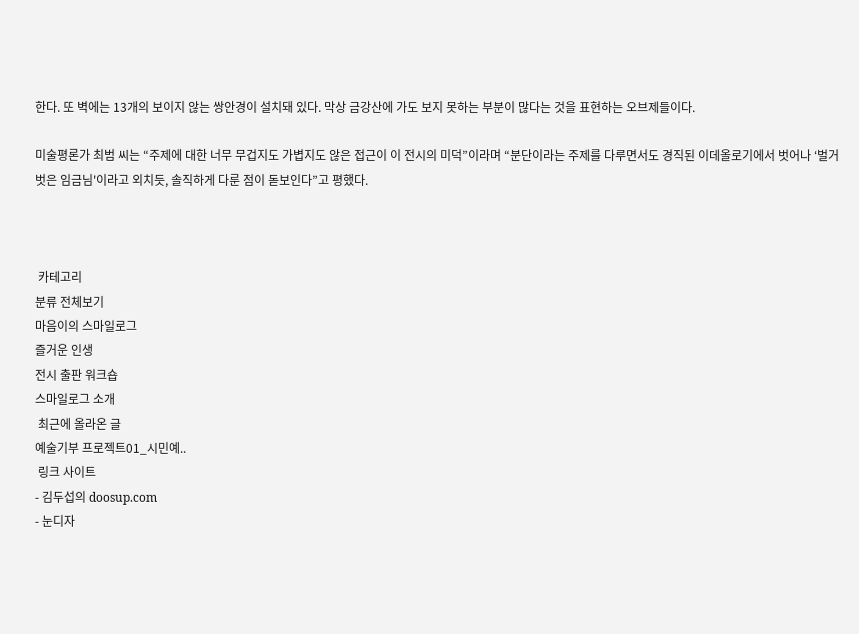한다. 또 벽에는 13개의 보이지 않는 쌍안경이 설치돼 있다. 막상 금강산에 가도 보지 못하는 부분이 많다는 것을 표현하는 오브제들이다.

미술평론가 최범 씨는 “주제에 대한 너무 무겁지도 가볍지도 않은 접근이 이 전시의 미덕”이라며 “분단이라는 주제를 다루면서도 경직된 이데올로기에서 벗어나 ‘벌거벗은 임금님'이라고 외치듯, 솔직하게 다룬 점이 돋보인다”고 평했다.



 카테고리
분류 전체보기
마음이의 스마일로그
즐거운 인생
전시 출판 워크숍
스마일로그 소개
 최근에 올라온 글
예술기부 프로젝트01_시민예..
 링크 사이트
- 김두섭의 doosup.com
- 눈디자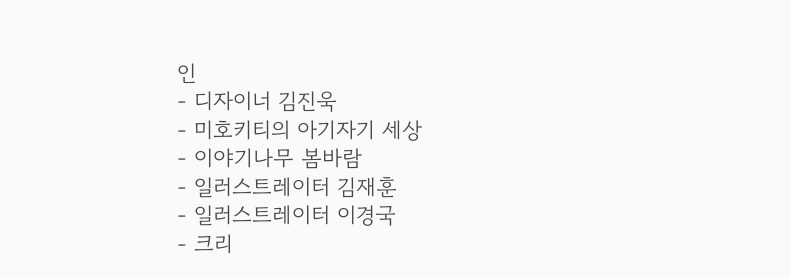인
- 디자이너 김진욱
- 미호키티의 아기자기 세상
- 이야기나무 봄바람
- 일러스트레이터 김재훈
- 일러스트레이터 이경국
- 크리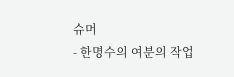슈머
- 한명수의 여분의 작업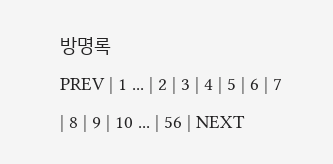방명록
PREV | 1 ... | 2 | 3 | 4 | 5 | 6 | 7 | 8 | 9 | 10 ... | 56 | NEXT